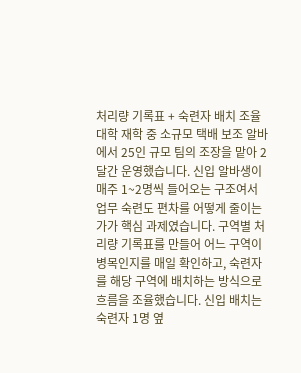처리량 기록표 + 숙련자 배치 조율
대학 재학 중 소규모 택배 보조 알바에서 25인 규모 팀의 조장을 맡아 2달간 운영했습니다. 신입 알바생이 매주 1~2명씩 들어오는 구조여서 업무 숙련도 편차를 어떻게 줄이는가가 핵심 과제였습니다. 구역별 처리량 기록표를 만들어 어느 구역이 병목인지를 매일 확인하고, 숙련자를 해당 구역에 배치하는 방식으로 흐름을 조율했습니다. 신입 배치는 숙련자 1명 옆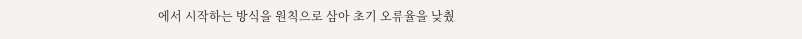에서 시작하는 방식을 원칙으로 삼아 초기 오류율을 낮췄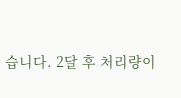습니다. 2달 후 처리량이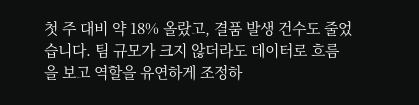첫 주 대비 약 18% 올랐고, 결품 발생 건수도 줄었습니다. 팀 규모가 크지 않더라도 데이터로 흐름을 보고 역할을 유연하게 조정하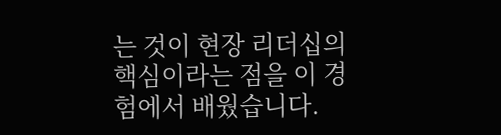는 것이 현장 리더십의 핵심이라는 점을 이 경험에서 배웠습니다.